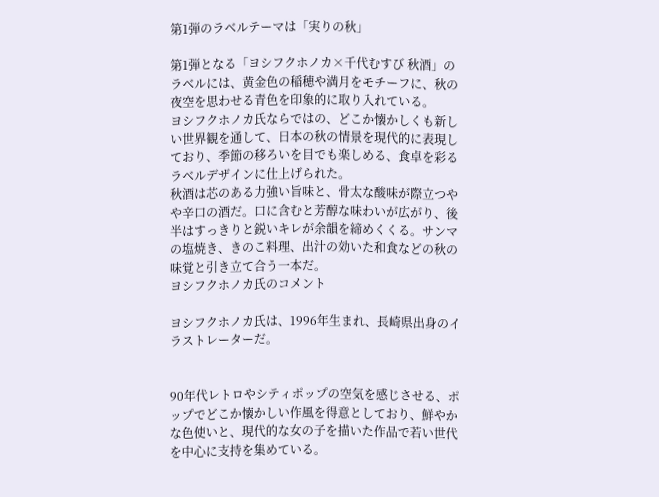第1弾のラベルテーマは「実りの秋」

第1弾となる「ヨシフクホノカ×千代むすび 秋酒」のラベルには、黄金色の稲穂や満月をモチーフに、秋の夜空を思わせる青色を印象的に取り入れている。
ヨシフクホノカ氏ならではの、どこか懐かしくも新しい世界観を通して、日本の秋の情景を現代的に表現しており、季節の移ろいを目でも楽しめる、食卓を彩るラベルデザインに仕上げられた。
秋酒は芯のある力強い旨味と、骨太な酸味が際立つやや辛口の酒だ。口に含むと芳醇な味わいが広がり、後半はすっきりと鋭いキレが余韻を締めくくる。サンマの塩焼き、きのこ料理、出汁の効いた和食などの秋の味覚と引き立て合う一本だ。
ヨシフクホノカ氏のコメント

ヨシフクホノカ氏は、1996年生まれ、長崎県出身のイラストレーターだ。


90年代レトロやシティポップの空気を感じさせる、ポップでどこか懐かしい作風を得意としており、鮮やかな色使いと、現代的な女の子を描いた作品で若い世代を中心に支持を集めている。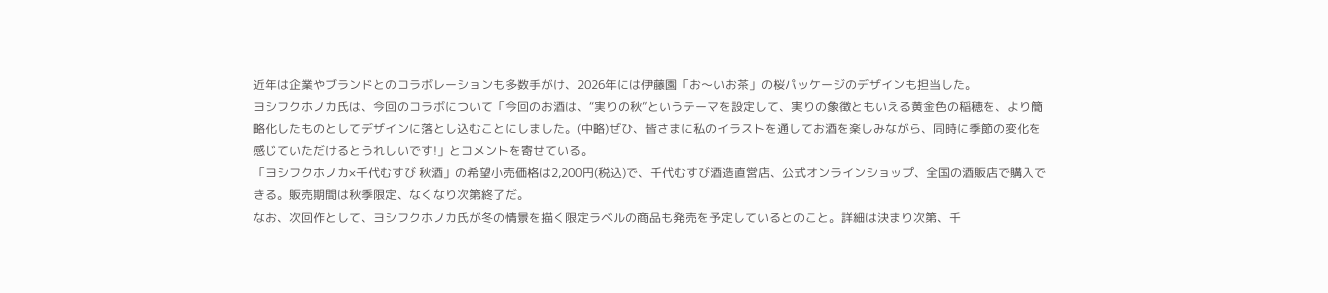近年は企業やブランドとのコラボレーションも多数手がけ、2026年には伊藤園「お〜いお茶」の桜パッケージのデザインも担当した。
ヨシフクホノカ氏は、今回のコラボについて「今回のお酒は、“実りの秋”というテーマを設定して、実りの象徴ともいえる黄金色の稲穂を、より簡略化したものとしてデザインに落とし込むことにしました。(中略)ぜひ、皆さまに私のイラストを通してお酒を楽しみながら、同時に季節の変化を感じていただけるとうれしいです!」とコメントを寄せている。
「ヨシフクホノカ×千代むすび 秋酒」の希望小売価格は2,200円(税込)で、千代むすび酒造直営店、公式オンラインショップ、全国の酒販店で購入できる。販売期間は秋季限定、なくなり次第終了だ。
なお、次回作として、ヨシフクホノカ氏が冬の情景を描く限定ラベルの商品も発売を予定しているとのこと。詳細は決まり次第、千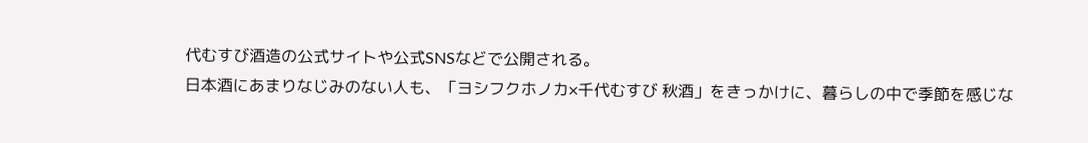代むすび酒造の公式サイトや公式SNSなどで公開される。
日本酒にあまりなじみのない人も、「ヨシフクホノカ×千代むすび 秋酒」をきっかけに、暮らしの中で季節を感じな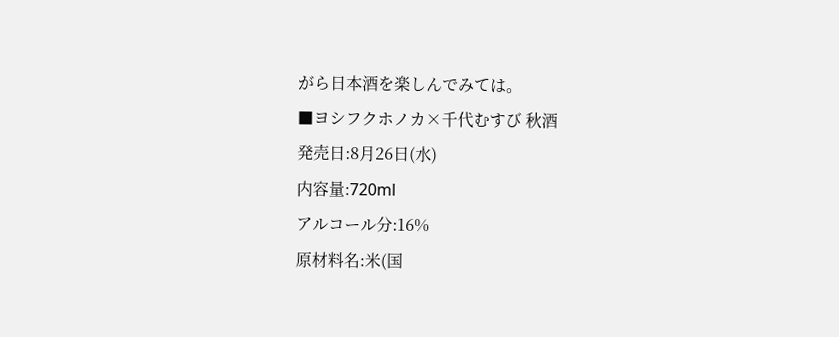がら日本酒を楽しんでみては。
■ヨシフクホノカ×千代むすび 秋酒
発売日:8月26日(水)
内容量:720ml
アルコール分:16%
原材料名:米(国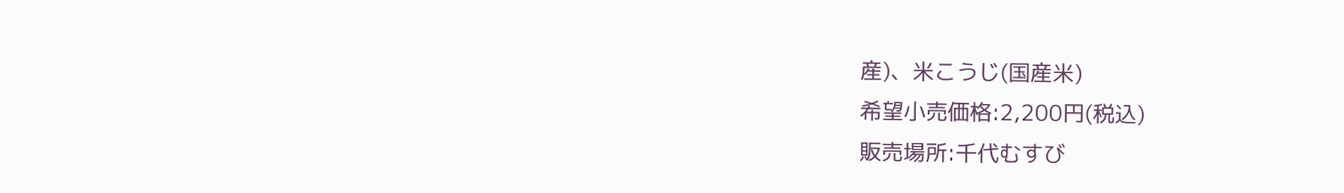産)、米こうじ(国産米)
希望小売価格:2,200円(税込)
販売場所:千代むすび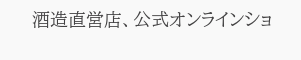酒造直営店、公式オンラインショ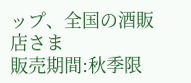ップ、全国の酒販店さま
販売期間:秋季限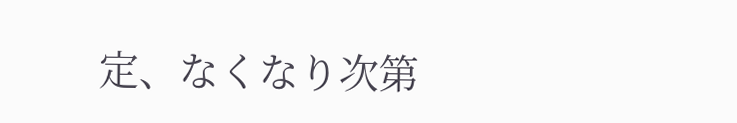定、なくなり次第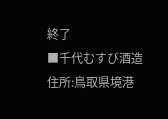終了
■千代むすび酒造
住所:鳥取県境港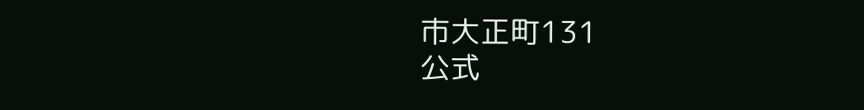市大正町131
公式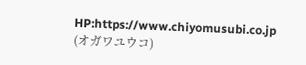HP:https://www.chiyomusubi.co.jp
(オガワユウコ)